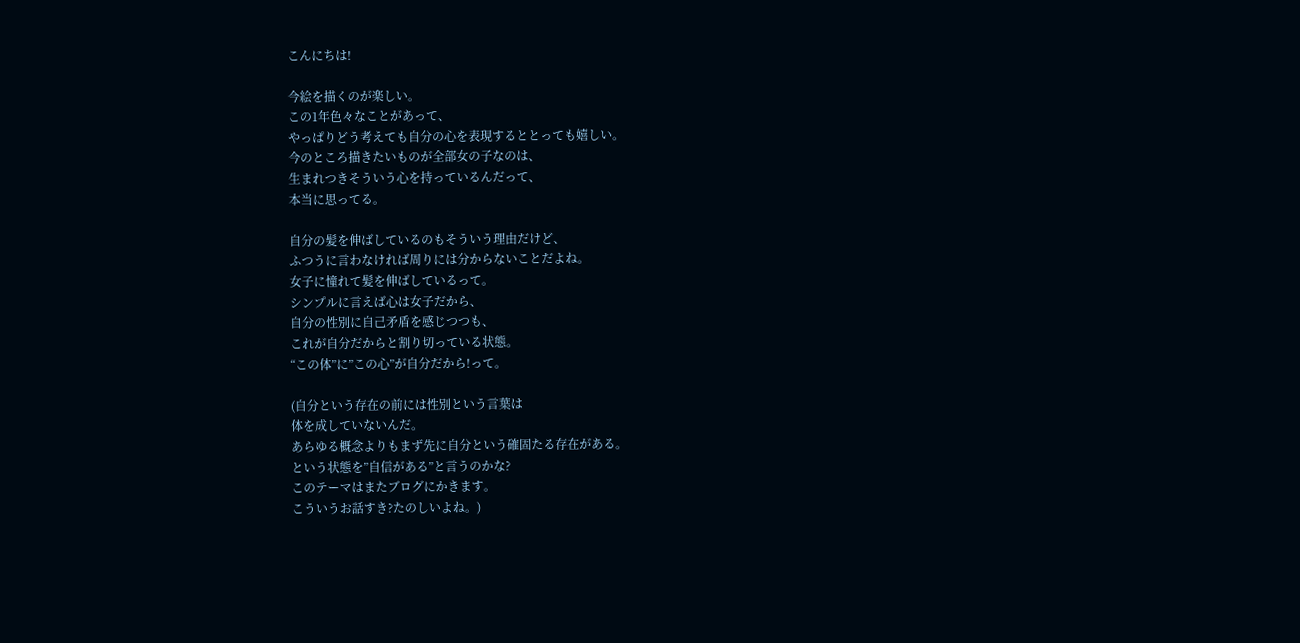こんにちは!

今絵を描くのが楽しい。
この1年色々なことがあって、
やっぱりどう考えても自分の心を表現するととっても嬉しい。
今のところ描きたいものが全部女の子なのは、
生まれつきそういう心を持っているんだって、
本当に思ってる。

自分の髪を伸ばしているのもそういう理由だけど、
ふつうに言わなければ周りには分からないことだよね。
女子に憧れて髪を伸ばしているって。
シンプルに言えば心は女子だから、
自分の性別に自己矛盾を感じつつも、
これが自分だからと割り切っている状態。
“この体”に”この心”が自分だから!って。

(自分という存在の前には性別という言葉は
体を成していないんだ。
あらゆる概念よりもまず先に自分という確固たる存在がある。
という状態を”自信がある”と言うのかな?
このテーマはまたブログにかきます。
こういうお話すき?たのしいよね。)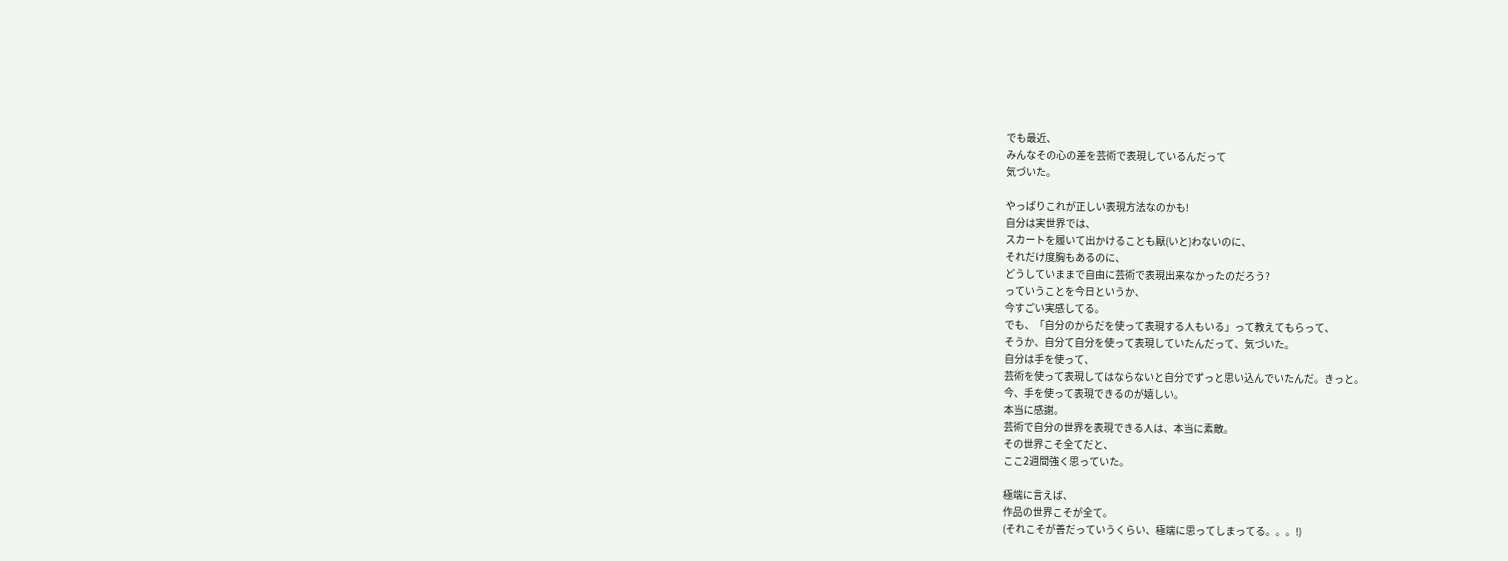でも最近、
みんなその心の差を芸術で表現しているんだって
気づいた。

やっぱりこれが正しい表現方法なのかも!
自分は実世界では、
スカートを履いて出かけることも厭(いと)わないのに、
それだけ度胸もあるのに、
どうしていままで自由に芸術で表現出来なかったのだろう?
っていうことを今日というか、
今すごい実感してる。
でも、「自分のからだを使って表現する人もいる」って教えてもらって、
そうか、自分て自分を使って表現していたんだって、気づいた。
自分は手を使って、
芸術を使って表現してはならないと自分でずっと思い込んでいたんだ。きっと。
今、手を使って表現できるのが嬉しい。
本当に感謝。
芸術で自分の世界を表現できる人は、本当に素敵。
その世界こそ全てだと、
ここ2週間強く思っていた。

極端に言えば、
作品の世界こそが全て。
(それこそが善だっていうくらい、極端に思ってしまってる。。。!)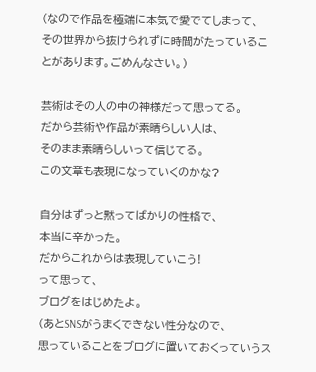(なので作品を極端に本気で愛でてしまって、
その世界から抜けられずに時間がたっていることがあります。ごめんなさい。)

芸術はその人の中の神様だって思ってる。
だから芸術や作品が素晴らしい人は、
そのまま素晴らしいって信じてる。
この文章も表現になっていくのかな?

自分はずっと黙ってばかりの性格で、
本当に辛かった。
だからこれからは表現していこう!
って思って、
ブログをはじめたよ。
(あとSNSがうまくできない性分なので、
思っていることをブログに置いておくっていうス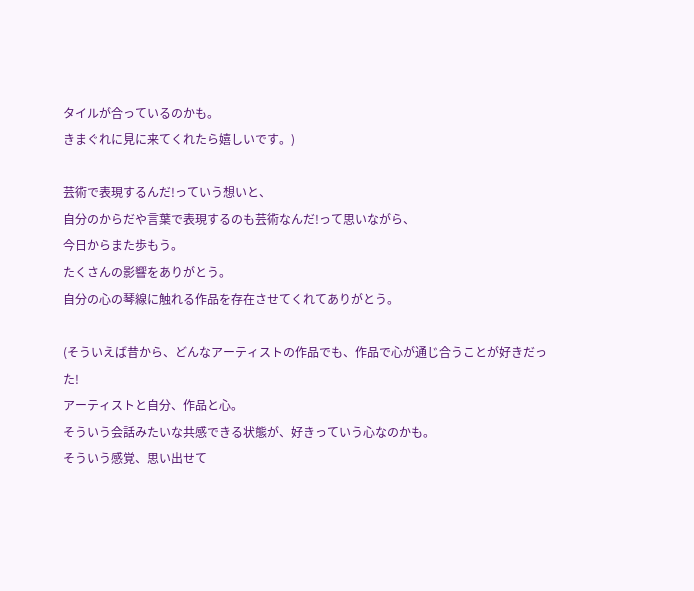タイルが合っているのかも。
きまぐれに見に来てくれたら嬉しいです。)

芸術で表現するんだ!っていう想いと、
自分のからだや言葉で表現するのも芸術なんだ!って思いながら、
今日からまた歩もう。
たくさんの影響をありがとう。
自分の心の琴線に触れる作品を存在させてくれてありがとう。

(そういえば昔から、どんなアーティストの作品でも、作品で心が通じ合うことが好きだった!
アーティストと自分、作品と心。
そういう会話みたいな共感できる状態が、好きっていう心なのかも。
そういう感覚、思い出せて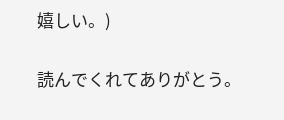嬉しい。)

読んでくれてありがとう。